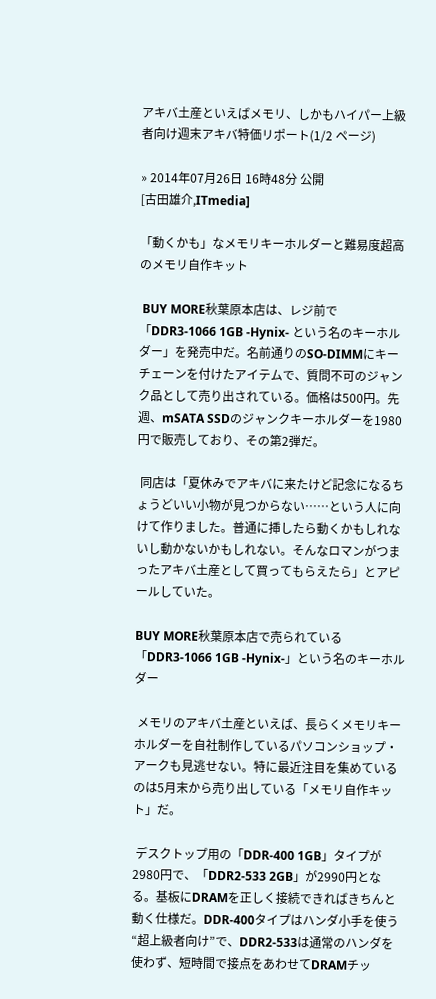アキバ土産といえばメモリ、しかもハイパー上級者向け週末アキバ特価リポート(1/2 ページ)

» 2014年07月26日 16時48分 公開
[古田雄介,ITmedia]

「動くかも」なメモリキーホルダーと難易度超高のメモリ自作キット

 BUY MORE秋葉原本店は、レジ前で「DDR3-1066 1GB -Hynix- という名のキーホルダー」を発売中だ。名前通りのSO-DIMMにキーチェーンを付けたアイテムで、質問不可のジャンク品として売り出されている。価格は500円。先週、mSATA SSDのジャンクキーホルダーを1980円で販売しており、その第2弾だ。

 同店は「夏休みでアキバに来たけど記念になるちょうどいい小物が見つからない……という人に向けて作りました。普通に挿したら動くかもしれないし動かないかもしれない。そんなロマンがつまったアキバ土産として買ってもらえたら」とアピールしていた。

BUY MORE秋葉原本店で売られている「DDR3-1066 1GB -Hynix-」という名のキーホルダー

 メモリのアキバ土産といえば、長らくメモリキーホルダーを自社制作しているパソコンショップ・アークも見逃せない。特に最近注目を集めているのは5月末から売り出している「メモリ自作キット」だ。

 デスクトップ用の「DDR-400 1GB」タイプが2980円で、「DDR2-533 2GB」が2990円となる。基板にDRAMを正しく接続できればきちんと動く仕様だ。DDR-400タイプはハンダ小手を使う“超上級者向け”で、DDR2-533は通常のハンダを使わず、短時間で接点をあわせてDRAMチッ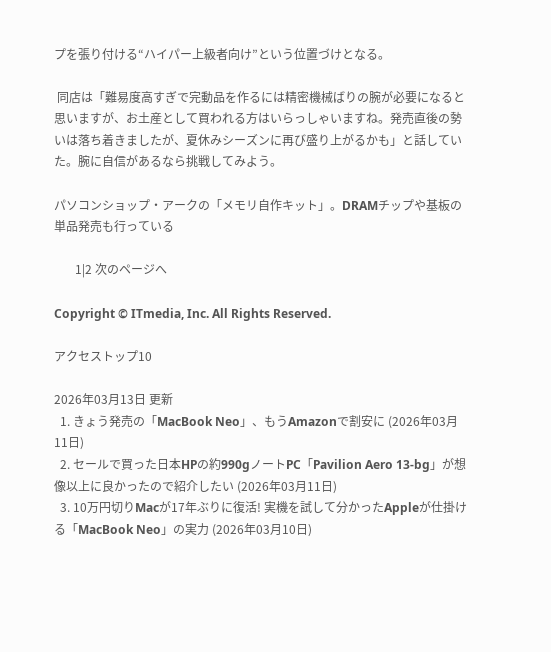プを張り付ける“ハイパー上級者向け”という位置づけとなる。

 同店は「難易度高すぎで完動品を作るには精密機械ばりの腕が必要になると思いますが、お土産として買われる方はいらっしゃいますね。発売直後の勢いは落ち着きましたが、夏休みシーズンに再び盛り上がるかも」と話していた。腕に自信があるなら挑戦してみよう。

パソコンショップ・アークの「メモリ自作キット」。DRAMチップや基板の単品発売も行っている

       1|2 次のページへ

Copyright © ITmedia, Inc. All Rights Reserved.

アクセストップ10

2026年03月13日 更新
  1. きょう発売の「MacBook Neo」、もうAmazonで割安に (2026年03月11日)
  2. セールで買った日本HPの約990gノートPC「Pavilion Aero 13-bg」が想像以上に良かったので紹介したい (2026年03月11日)
  3. 10万円切りMacが17年ぶりに復活! 実機を試して分かったAppleが仕掛ける「MacBook Neo」の実力 (2026年03月10日)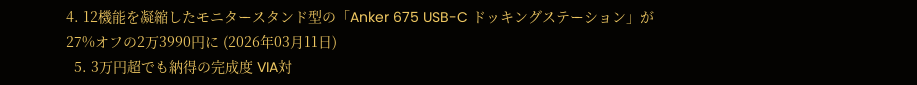4. 12機能を凝縮したモニタースタンド型の「Anker 675 USB-C ドッキングステーション」が27%オフの2万3990円に (2026年03月11日)
  5. 3万円超でも納得の完成度 VIA対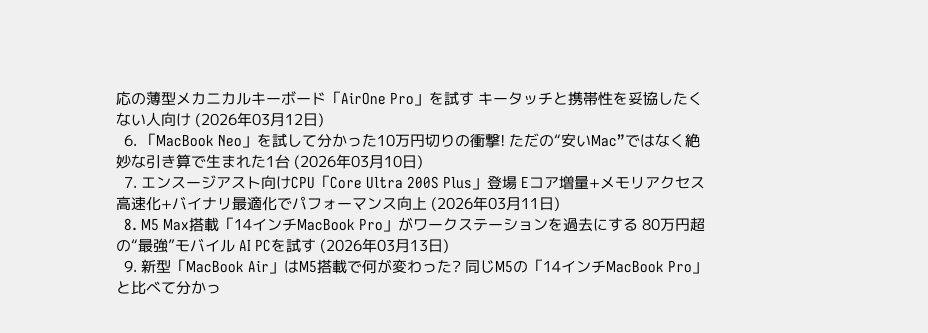応の薄型メカニカルキーボード「AirOne Pro」を試す キータッチと携帯性を妥協したくない人向け (2026年03月12日)
  6. 「MacBook Neo」を試して分かった10万円切りの衝撃! ただの“安いMac”ではなく絶妙な引き算で生まれた1台 (2026年03月10日)
  7. エンスージアスト向けCPU「Core Ultra 200S Plus」登場 Eコア増量+メモリアクセス高速化+バイナリ最適化でパフォーマンス向上 (2026年03月11日)
  8. M5 Max搭載「14インチMacBook Pro」がワークステーションを過去にする 80万円超の“最強”モバイル AI PCを試す (2026年03月13日)
  9. 新型「MacBook Air」はM5搭載で何が変わった? 同じM5の「14インチMacBook Pro」と比べて分かっ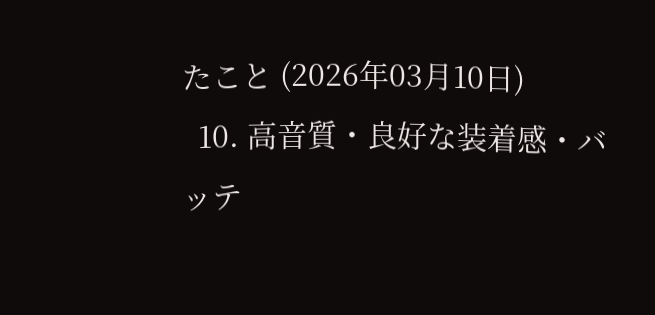たこと (2026年03月10日)
  10. 高音質・良好な装着感・バッテ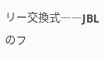リー交換式――JBLのフ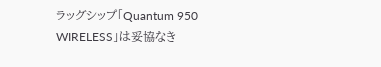ラッグシップ「Quantum 950 WIRELESS」は妥協なき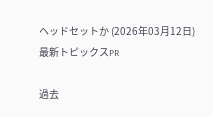ヘッドセットか (2026年03月12日)
最新トピックスPR

過去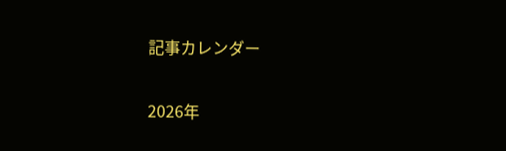記事カレンダー

2026年